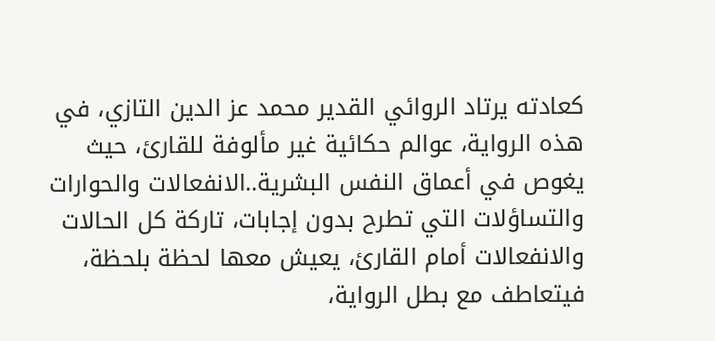كعادته يرتاد الروائي القدير محمد عز الدين التازي، في هذه الرواية، عوالم حكائية غير مألوفة للقارئ، حيث يغوص في أعماق النفس البشرية..الانفعالات والحوارات والتساؤلات التي تطرح بدون إجابات، تاركة كل الحالات والانفعالات أمام القارئ، يعيش معها لحظة بلحظة، فيتعاطف مع بطل الرواية،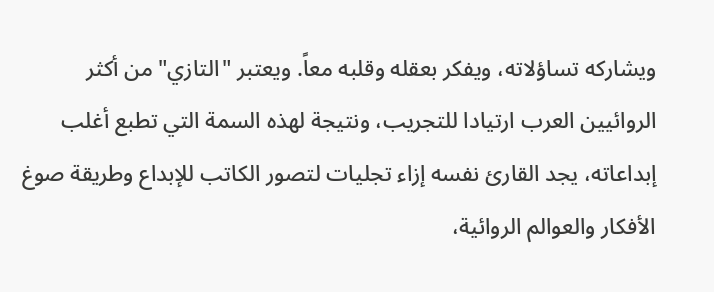ويشاركه تساؤلاته، ويفكر بعقله وقلبه معاً. ويعتبر "التازي" من أكثر الروائيين العرب ارتيادا للتجريب، ونتيجة لهذه السمة التي تطبع أغلب إبداعاته، يجد القارئ نفسه إزاء تجليات لتصور الكاتب للإبداع وطريقة صوغ الأفكار والعوالم الروائية،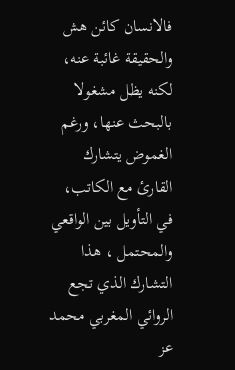فالانسان كائن هش والحقيقة غائبة عنه، لكنه يظل مشغولا بالبحث عنها، ورغم الغموض يتشارك القارئ مع الكاتب، في التأويل بين الواقعي والمحتمل ، هذا التشارك الذي تجع
الروائي المغربي محمد عز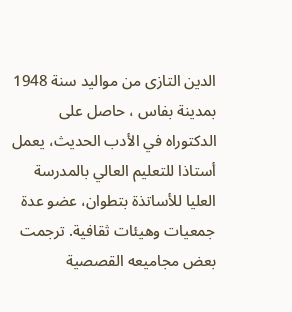الدين التازى من مواليد سنة 1948 بمدينة بفاس ، حاصل على الدكتوراه في الأدب الحديث، يعمل أستاذا للتعليم العالي بالمدرسة العليا للأساتذة بتطوان، عضو عدة جمعيات وهيئات ثقافية. ترجمت بعض مجاميعه القصصية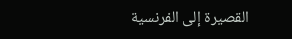القصيرة إلى الفرنسية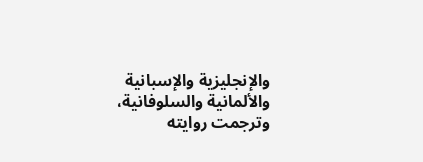والإنجليزية والإسبانية والألمانية والسلوفانية، وترجمت روايته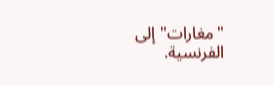"مغارات" إلى الفرنسية.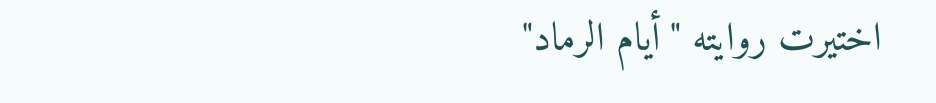اختيرت روايته "أيام الرماد"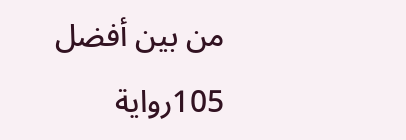من بين أفضل 105رواية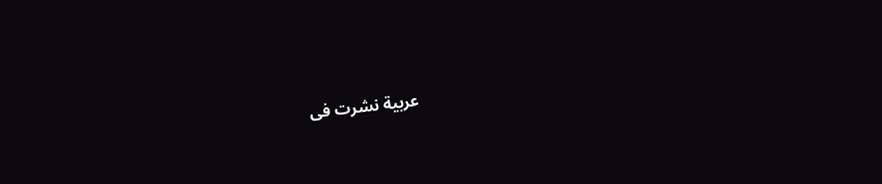عربية نشرت فى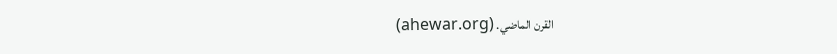القرن الماضي. (ahewar.org)